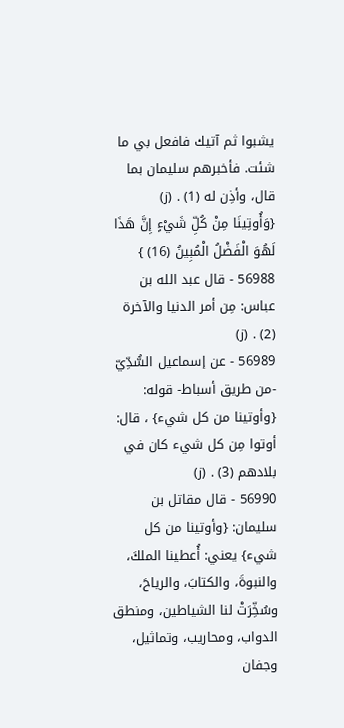يشبوا ثم آتيك فافعل بي ما شئت. فأخبرهم سليمان بما قال، وأذِن له (1) . (ز)
{وَأُوتِينَا مِنْ كُلِّ شَيْءٍ إِنَّ هَذَا لَهُوَ الْفَضْلُ الْمُبِينُ (16) }
56988 - قال عبد الله بن عباس: مِن أمر الدنيا والآخرة (2) . (ز)
56989 - عن إسماعيل السُّدِّيّ -من طريق أسباط- قوله: {وأوتينا من كل شيء} ، قال: أوتوا مِن كل شيء كان في بلادهم (3) . (ز)
56990 - قال مقاتل بن سليمان: {وأوتينا من كل شيء} يعني: أُعطينا الملكَ، والنبوةَ، والكتابَ، والرياحَ، وسُخِّرَتْ لنا الشياطين، ومنطق الدواب، ومحاريب، وتماثيل، وجفان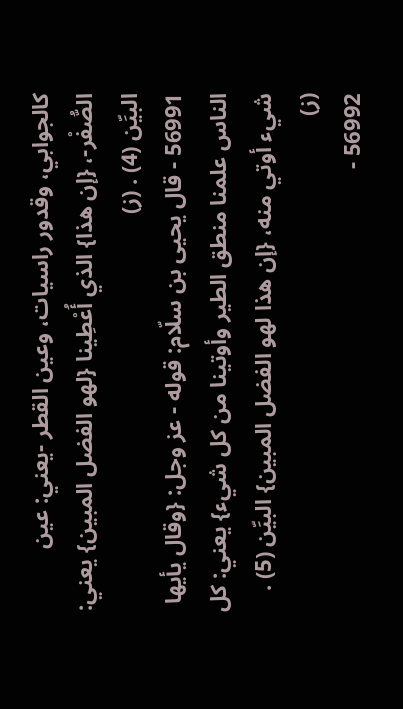كالجوابي، وقدور راسيات، وعين القطر -يعني: عين الصُّفْر-، {إن هذا} الذي أُعْطِينا {لهو الفضل المبين} يعني: البيِّن (4) . (ز)
56991 - قال يحيى بن سلّام: قوله - عز وجل: {وقال يأيها الناس علمنا منطق الطير وأوتينا من كل شيء} يعني: كل شيء أوتي منه، {إن هذا لهو الفضل المبين} البيِّن (5) . (ز)
56992 -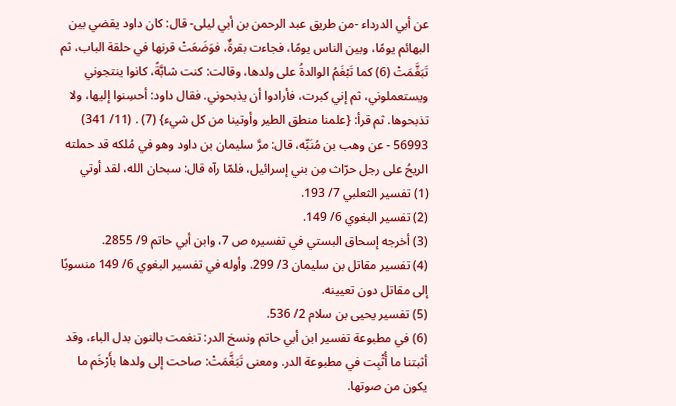عن أبي الدرداء -من طريق عبد الرحمن بن أبي ليلى- قال: كان داود يقضي بين البهائم يومًا، وبين الناس يومًا، فجاءت بقرةٌ، فوَضَعَتْ قرنها في حلقة الباب، ثم تَبَغَّمَتْ (6) كما تَبْغَمُ الوالدةُ على ولدها، وقالت: كنت شابَّةً، كانوا ينتجوني ويستعملوني، ثم إني كبرت، فأرادوا أن يذبحوني. فقال داود: أحسِنوا إليها، ولا تذبحوها. ثم قرأ: {علمنا منطق الطير وأوتينا من كل شيء} (7) . (11/ 341)
56993 - عن وهب بن مُنَبِّه، قال: مرَّ سليمان بن داود وهو في مُلكه قد حملته الريحُ على رجل حرّاث مِن بني إسرائيل، فلمّا رآه قال: سبحان الله، لقد أوتي
(1) تفسير الثعلبي 7/ 193.
(2) تفسير البغوي 6/ 149.
(3) أخرجه إسحاق البستي في تفسيره ص 7، وابن أبي حاتم 9/ 2855.
(4) تفسير مقاتل بن سليمان 3/ 299. وأوله في تفسير البغوي 6/ 149 منسوبًا إلى مقاتل دون تعيينه.
(5) تفسير يحيى بن سلام 2/ 536.
(6) في مطبوعة تفسير ابن أبي حاتم ونسخ الدر: تنغمت بالنون بدل الباء، وقد أثبتنا ما أُثْبِت في مطبوعة الدر. ومعنى تَبَغَّمَتْ: صاحت إلى ولدها بأَرْخَم ما يكون من صوتها.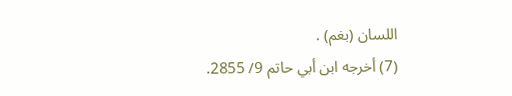اللسان (بغم) .
(7) أخرجه ابن أبي حاتم 9/ 2855.